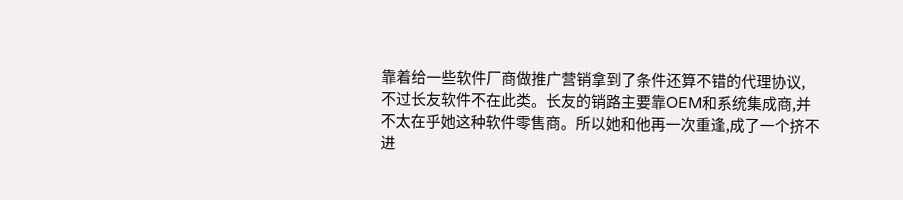靠着给一些软件厂商做推广营销拿到了条件还算不错的代理协议, 不过长友软件不在此类。长友的销路主要靠OEM和系统集成商,并不太在乎她这种软件零售商。所以她和他再一次重逢,成了一个挤不进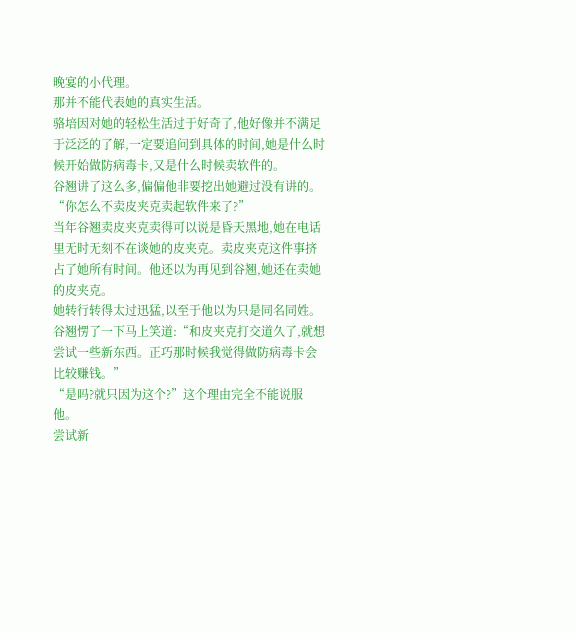晚宴的小代理。
那并不能代表她的真实生活。
骆培因对她的轻松生活过于好奇了,他好像并不满足于泛泛的了解,一定要追问到具体的时间,她是什么时候开始做防病毒卡,又是什么时候卖软件的。
谷翘讲了这么多,偏偏他非要挖出她避过没有讲的。
“你怎么不卖皮夹克卖起软件来了?”
当年谷翘卖皮夹克卖得可以说是昏天黑地,她在电话里无时无刻不在谈她的皮夹克。卖皮夹克这件事挤占了她所有时间。他还以为再见到谷翘,她还在卖她的皮夹克。
她转行转得太过迅猛,以至于他以为只是同名同姓。
谷翘愣了一下马上笑道:“和皮夹克打交道久了,就想尝试一些新东西。正巧那时候我觉得做防病毒卡会比较赚钱。”
“是吗?就只因为这个?”这个理由完全不能说服他。
尝试新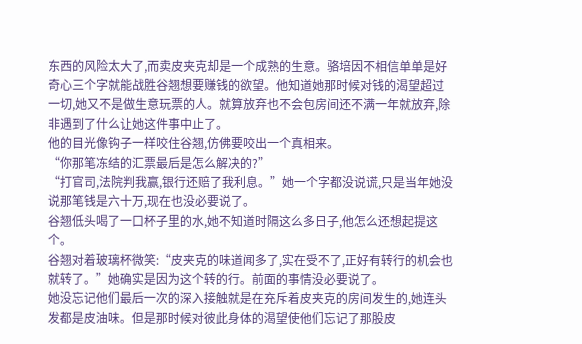东西的风险太大了,而卖皮夹克却是一个成熟的生意。骆培因不相信单单是好奇心三个字就能战胜谷翘想要赚钱的欲望。他知道她那时候对钱的渴望超过一切,她又不是做生意玩票的人。就算放弃也不会包房间还不满一年就放弃,除非遇到了什么让她这件事中止了。
他的目光像钩子一样咬住谷翘,仿佛要咬出一个真相来。
“你那笔冻结的汇票最后是怎么解决的?”
“打官司,法院判我赢,银行还赔了我利息。”她一个字都没说谎,只是当年她没说那笔钱是六十万,现在也没必要说了。
谷翘低头喝了一口杯子里的水,她不知道时隔这么多日子,他怎么还想起提这个。
谷翘对着玻璃杯微笑:“皮夹克的味道闻多了,实在受不了,正好有转行的机会也就转了。”她确实是因为这个转的行。前面的事情没必要说了。
她没忘记他们最后一次的深入接触就是在充斥着皮夹克的房间发生的,她连头发都是皮油味。但是那时候对彼此身体的渴望使他们忘记了那股皮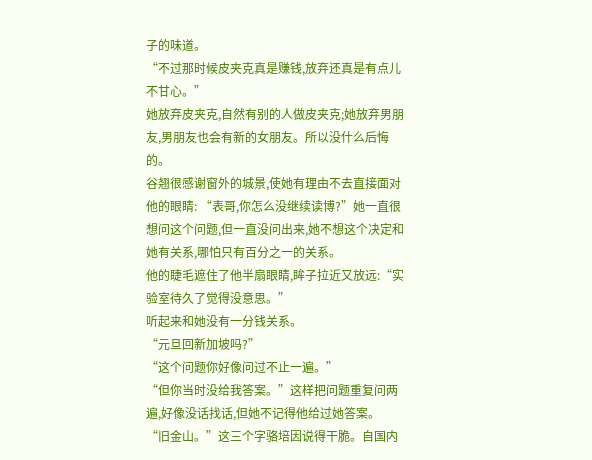子的味道。
“不过那时候皮夹克真是赚钱,放弃还真是有点儿不甘心。”
她放弃皮夹克,自然有别的人做皮夹克;她放弃男朋友,男朋友也会有新的女朋友。所以没什么后悔的。
谷翘很感谢窗外的城景,使她有理由不去直接面对他的眼睛: “表哥,你怎么没继续读博?”她一直很想问这个问题,但一直没问出来,她不想这个决定和她有关系,哪怕只有百分之一的关系。
他的睫毛遮住了他半扇眼睛,眸子拉近又放远:“实验室待久了觉得没意思。”
听起来和她没有一分钱关系。
“元旦回新加坡吗?”
“这个问题你好像问过不止一遍。”
“但你当时没给我答案。”这样把问题重复问两遍,好像没话找话,但她不记得他给过她答案。
“旧金山。”这三个字骆培因说得干脆。自国内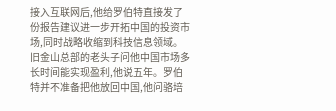接入互联网后,他给罗伯特直接发了份报告建议进一步开拓中国的投资市场,同时战略收缩到科技信息领域。旧金山总部的老头子问他中国市场多长时间能实现盈利,他说五年。罗伯特并不准备把他放回中国,他问骆培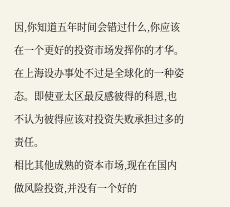因,你知道五年时间会错过什么,你应该在一个更好的投资市场发挥你的才华。在上海设办事处不过是全球化的一种姿态。即使亚太区最反感彼得的科恩,也不认为彼得应该对投资失败承担过多的责任。
相比其他成熟的资本市场,现在在国内做风险投资,并没有一个好的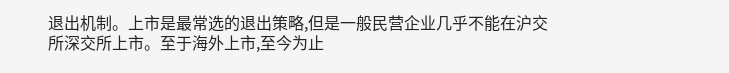退出机制。上市是最常选的退出策略,但是一般民营企业几乎不能在沪交所深交所上市。至于海外上市,至今为止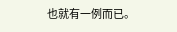也就有一例而已。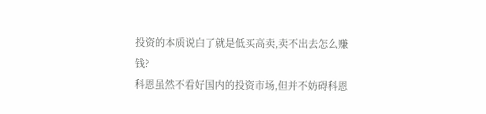投资的本质说白了就是低买高卖,卖不出去怎么赚钱?
科恩虽然不看好国内的投资市场,但并不妨碍科恩